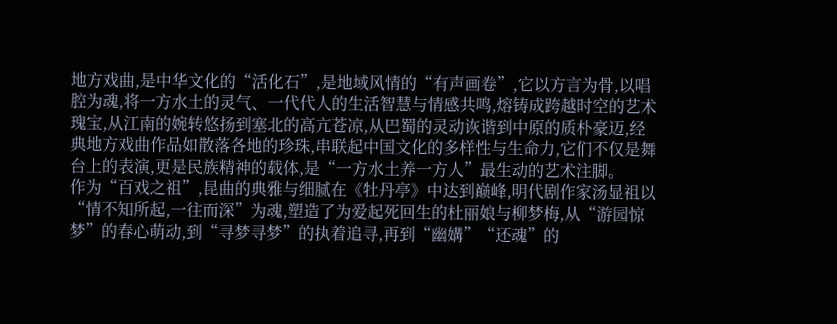地方戏曲,是中华文化的“活化石”,是地域风情的“有声画卷”,它以方言为骨,以唱腔为魂,将一方水土的灵气、一代代人的生活智慧与情感共鸣,熔铸成跨越时空的艺术瑰宝,从江南的婉转悠扬到塞北的高亢苍凉,从巴蜀的灵动诙谐到中原的质朴豪迈,经典地方戏曲作品如散落各地的珍珠,串联起中国文化的多样性与生命力,它们不仅是舞台上的表演,更是民族精神的载体,是“一方水土养一方人”最生动的艺术注脚。
作为“百戏之祖”,昆曲的典雅与细腻在《牡丹亭》中达到巅峰,明代剧作家汤显祖以“情不知所起,一往而深”为魂,塑造了为爱起死回生的杜丽娘与柳梦梅,从“游园惊梦”的春心萌动,到“寻梦寻梦”的执着追寻,再到“幽媾”“还魂”的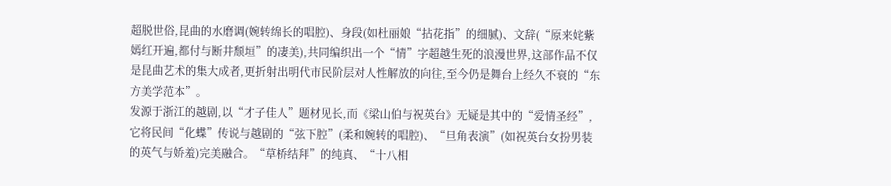超脱世俗,昆曲的水磨调(婉转绵长的唱腔)、身段(如杜丽娘“拈花指”的细腻)、文辞(“原来姹紫嫣红开遍,都付与断井颓垣”的凄美),共同编织出一个“情”字超越生死的浪漫世界,这部作品不仅是昆曲艺术的集大成者,更折射出明代市民阶层对人性解放的向往,至今仍是舞台上经久不衰的“东方美学范本”。
发源于浙江的越剧,以“才子佳人”题材见长,而《梁山伯与祝英台》无疑是其中的“爱情圣经”,它将民间“化蝶”传说与越剧的“弦下腔”(柔和婉转的唱腔)、“旦角表演”(如祝英台女扮男装的英气与娇羞)完美融合。“草桥结拜”的纯真、“十八相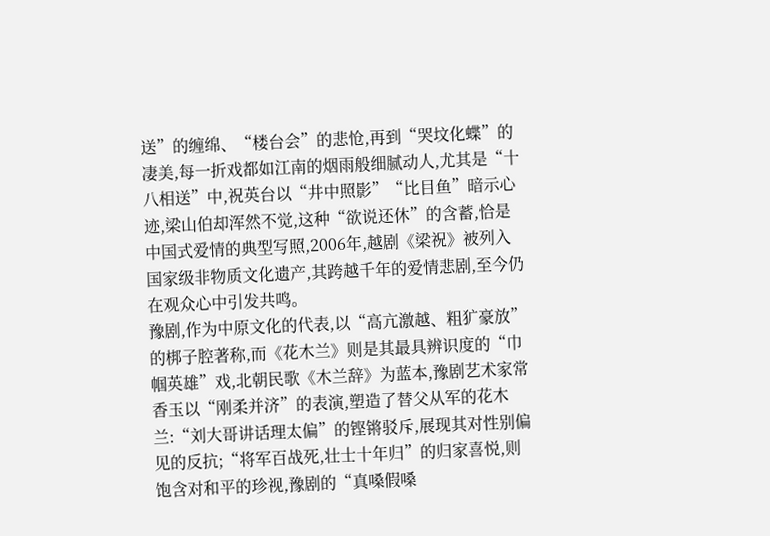送”的缠绵、“楼台会”的悲怆,再到“哭坟化蝶”的凄美,每一折戏都如江南的烟雨般细腻动人,尤其是“十八相送”中,祝英台以“井中照影”“比目鱼”暗示心迹,梁山伯却浑然不觉,这种“欲说还休”的含蓄,恰是中国式爱情的典型写照,2006年,越剧《梁祝》被列入国家级非物质文化遗产,其跨越千年的爱情悲剧,至今仍在观众心中引发共鸣。
豫剧,作为中原文化的代表,以“高亢激越、粗犷豪放”的梆子腔著称,而《花木兰》则是其最具辨识度的“巾帼英雄”戏,北朝民歌《木兰辞》为蓝本,豫剧艺术家常香玉以“刚柔并济”的表演,塑造了替父从军的花木兰:“刘大哥讲话理太偏”的铿锵驳斥,展现其对性别偏见的反抗;“将军百战死,壮士十年归”的归家喜悦,则饱含对和平的珍视,豫剧的“真嗓假嗓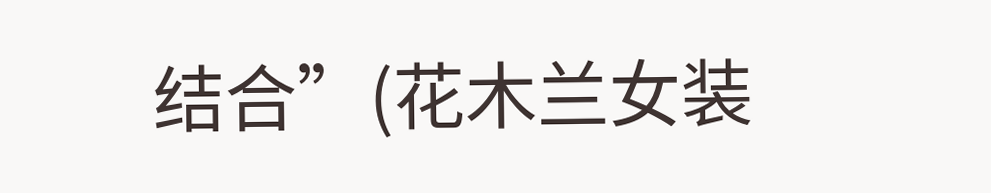结合”(花木兰女装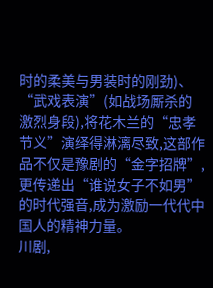时的柔美与男装时的刚劲)、“武戏表演”(如战场厮杀的激烈身段),将花木兰的“忠孝节义”演绎得淋漓尽致,这部作品不仅是豫剧的“金字招牌”,更传递出“谁说女子不如男”的时代强音,成为激励一代代中国人的精神力量。
川剧,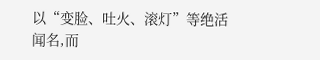以“变脸、吐火、滚灯”等绝活闻名,而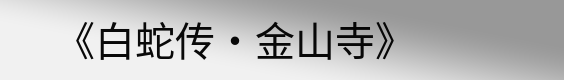《白蛇传·金山寺》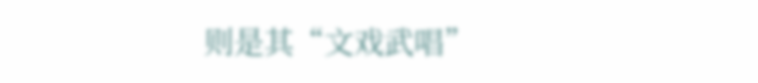则是其“文戏武唱”